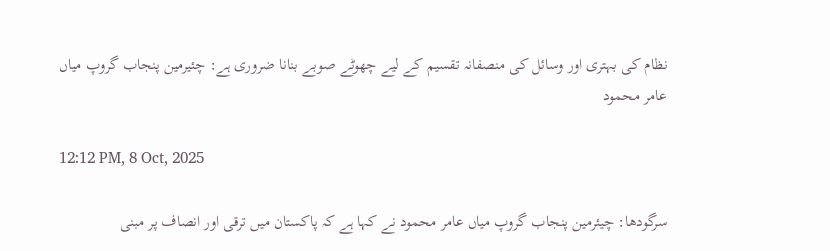نظام کی بہتری اور وسائل کی منصفانہ تقسیم کے لیے چھوٹے صوبے بنانا ضروری ہے: چئیرمین پنجاب گروپ میاں عامر محمود

12:12 PM, 8 Oct, 2025

سرگودھا: چیئرمین پنجاب گروپ میاں عامر محمود نے کہا ہے کہ پاکستان میں ترقی اور انصاف پر مبنی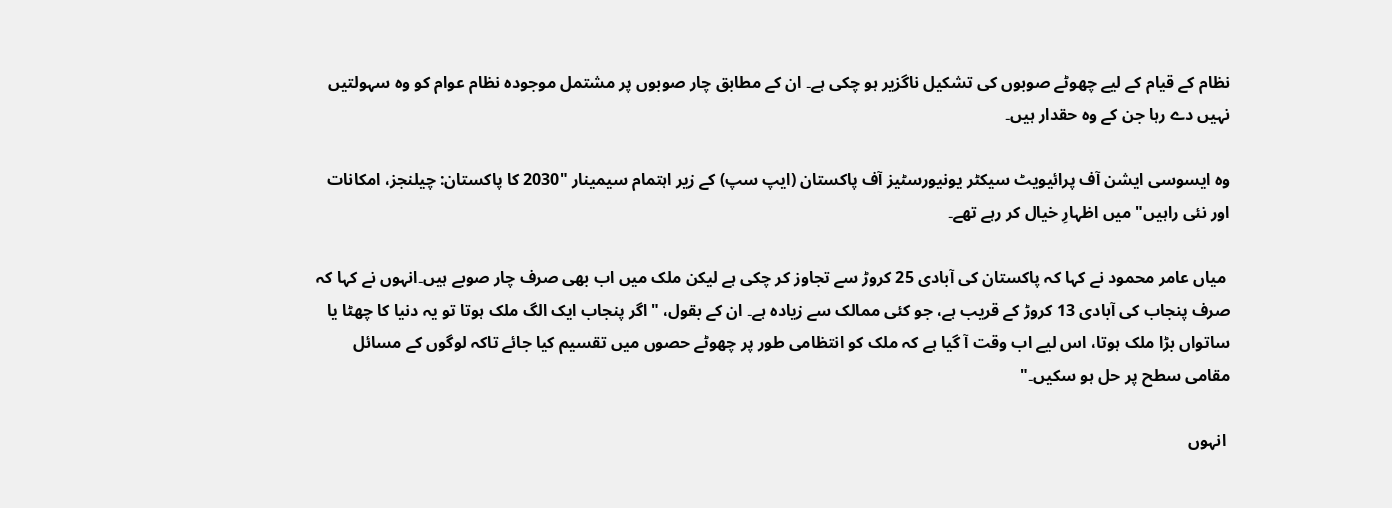نظام کے قیام کے لیے چھوٹے صوبوں کی تشکیل ناگزیر ہو چکی ہے۔ ان کے مطابق چار صوبوں پر مشتمل موجودہ نظام عوام کو وہ سہولتیں نہیں دے رہا جن کے وہ حقدار ہیں۔

وہ ایسوسی ایشن آف پرائیویٹ سیکٹر یونیورسٹیز آف پاکستان (ایپ سپ) کے زیر اہتمام سیمینار "2030 کا پاکستان: چیلنجز، امکانات اور نئی راہیں" میں اظہارِ خیال کر رہے تھے۔

 میاں عامر محمود نے کہا کہ پاکستان کی آبادی 25 کروڑ سے تجاوز کر چکی ہے لیکن ملک میں اب بھی صرف چار صوبے ہیں۔انہوں نے کہا کہ صرف پنجاب کی آبادی 13 کروڑ کے قریب ہے، جو کئی ممالک سے زیادہ ہے۔ ان کے بقول، "اگر پنجاب ایک الگ ملک ہوتا تو یہ دنیا کا چھٹا یا ساتواں بڑا ملک ہوتا، اس لیے اب وقت آ گیا ہے کہ ملک کو انتظامی طور پر چھوٹے حصوں میں تقسیم کیا جائے تاکہ لوگوں کے مسائل مقامی سطح پر حل ہو سکیں۔"

 انہوں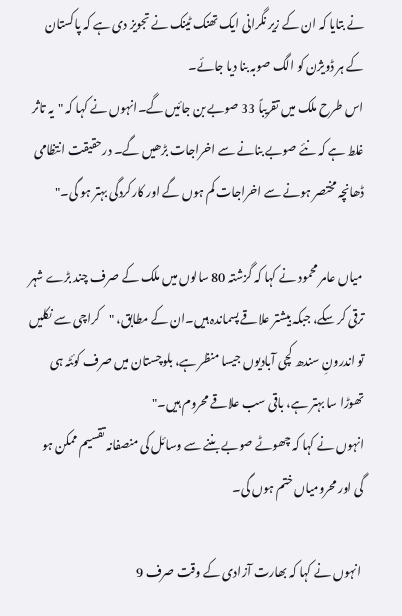نے بتایا کہ ان کے زیر نگرانی ایک تھنک ٹینک نے تجویز دی ہے کہ پاکستان کے ہر ڈویژن کو الگ صوبہ بنا دیا جائے۔
اس طرح ملک میں تقریباً 33 صوبے بن جائیں گے۔انہوں نے کہا کہ "یہ تاثر غلط ہے کہ نئے صوبے بنانے سے اخراجات بڑھیں گے۔ درحقیقت انتظامی ڈھانچہ مختصر ہونے سے اخراجات کم ہوں گے اور کارکردگی بہتر ہو گی۔"

 میاں عامر محمود نے کہا کہ گزشتہ 80 سالوں میں ملک کے صرف چند بڑے شہر ترقی کر سکے، جبکہ بیشتر علاقے پسماندہ ہیں۔ان کے مطابق، "کراچی سے نکلیں تو اندرونِ سندھ کچی آبادیوں جیسا منظر ہے، بلوچستان میں صرف کوئٹہ ہی تھوڑا سا بہتر ہے، باقی سب علاقے محروم ہیں۔"
انہوں نے کہا کہ چھوٹے صوبے بننے سے وسائل کی منصفانہ تقسیم ممکن ہو گی اور محرومیاں ختم ہوں گی۔

 انہوں نے کہا کہ بھارت آزادی کے وقت صرف 9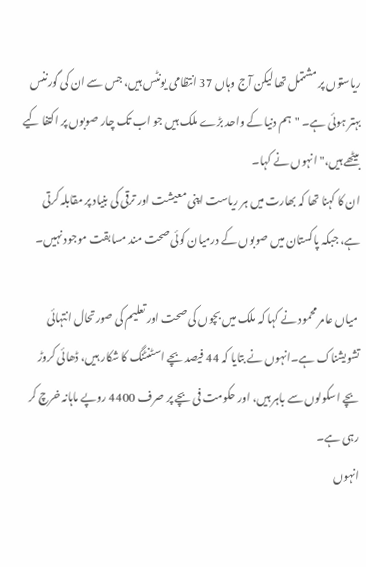ریاستوں پر مشتمل تھا لیکن آج وہاں 37 انتظامی یونٹس ہیں، جس سے ان کی گورننس بہتر ہوئی ہے۔ "ہم دنیا کے واحد بڑے ملک ہیں جو اب تک چار صوبوں پر اکتفا کیے بیٹھے ہیں،" انہوں نے کہا۔
ان کا کہنا تھا کہ بھارت میں ہر ریاست اپنی معیشت اور ترقی کی بنیاد پر مقابلہ کرتی ہے، جبکہ پاکستان میں صوبوں کے درمیان کوئی صحت مند مسابقت موجود نہیں۔

 میاں عامر محمود نے کہا کہ ملک میں بچوں کی صحت اور تعلیم کی صورتحال انتہائی تشویشناک ہے۔انہوں نے بتایا کہ 44 فیصد بچے اسٹنٹنگ کا شکار ہیں، ڈھائی کروڑ بچے اسکولوں سے باہر ہیں، اور حکومت فی بچے پر صرف 4400 روپے ماہانہ خرچ کر رہی ہے۔
انہوں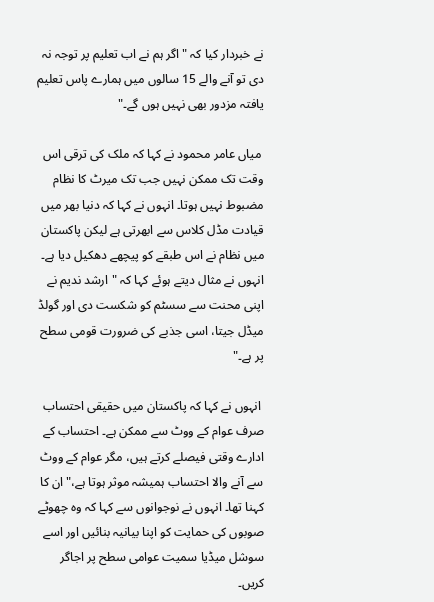نے خبردار کیا کہ "اگر ہم نے اب تعلیم پر توجہ نہ دی تو آنے والے 15 سالوں میں ہمارے پاس تعلیم یافتہ مزدور بھی نہیں ہوں گے۔"

 میاں عامر محمود نے کہا کہ ملک کی ترقی اس وقت تک ممکن نہیں جب تک میرٹ کا نظام مضبوط نہیں ہوتا۔ انہوں نے کہا کہ دنیا بھر میں قیادت مڈل کلاس سے ابھرتی ہے لیکن پاکستان میں نظام نے اس طبقے کو پیچھے دھکیل دیا ہے۔
انہوں نے مثال دیتے ہوئے کہا کہ "ارشد ندیم نے اپنی محنت سے سسٹم کو شکست دی اور گولڈ میڈل جیتا، اسی جذبے کی ضرورت قومی سطح پر ہے۔"

 انہوں نے کہا کہ پاکستان میں حقیقی احتساب صرف عوام کے ووٹ سے ممکن ہے۔ احتساب کے ادارے وقتی فیصلے کرتے ہیں، مگر عوام کے ووٹ سے آنے والا احتساب ہمیشہ موثر ہوتا ہے،" ان کا کہنا تھا۔ انہوں نے نوجوانوں سے کہا کہ وہ چھوٹے صوبوں کی حمایت کو اپنا بیانیہ بنائیں اور اسے سوشل میڈیا سمیت عوامی سطح پر اجاگر کریں۔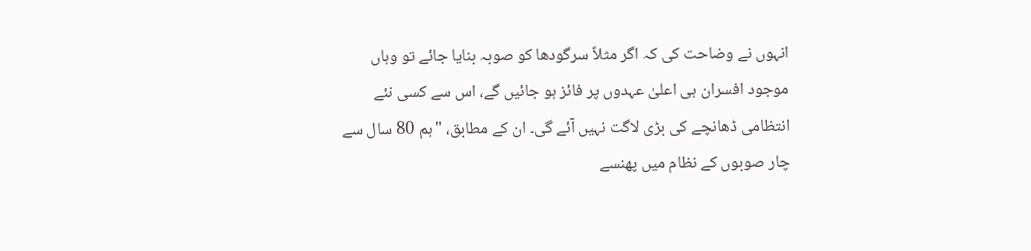انہوں نے وضاحت کی کہ اگر مثلاً سرگودھا کو صوبہ بنایا جائے تو وہاں موجود افسران ہی اعلیٰ عہدوں پر فائز ہو جائیں گے، اس سے کسی نئے انتظامی ڈھانچے کی بڑی لاگت نہیں آئے گی۔ ان کے مطابق، "ہم 80 سال سے چار صوبوں کے نظام میں پھنسے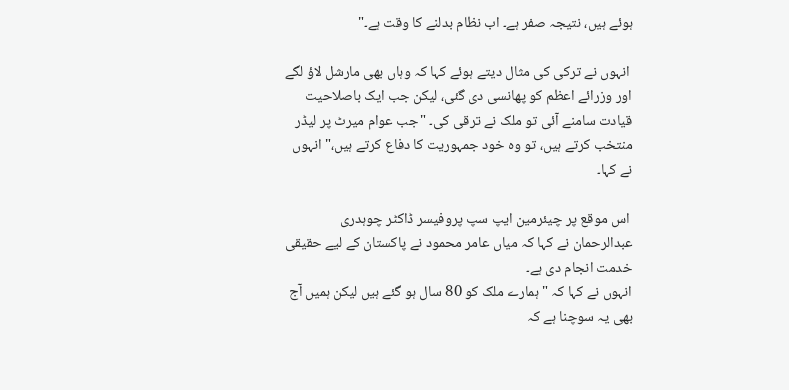ہوئے ہیں، نتیجہ صفر ہے۔ اب نظام بدلنے کا وقت ہے۔"

 انہوں نے ترکی کی مثال دیتے ہوئے کہا کہ وہاں بھی مارشل لاؤ لگے اور وزرائے اعظم کو پھانسی دی گئی، لیکن جب ایک باصلاحیت قیادت سامنے آئی تو ملک نے ترقی کی۔ "جب عوام میرٹ پر لیڈر منتخب کرتے ہیں، تو وہ خود جمہوریت کا دفاع کرتے ہیں،" انہوں نے کہا۔

 اس موقع پر چیئرمین ایپ سپ پروفیسر ڈاکٹر چوہدری عبدالرحمان نے کہا کہ میاں عامر محمود نے پاکستان کے لیے حقیقی خدمت انجام دی ہے۔
انہوں نے کہا کہ "ہمارے ملک کو 80 سال ہو گئے ہیں لیکن ہمیں آج بھی یہ سوچنا ہے کہ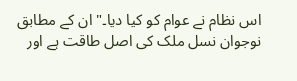اس نظام نے عوام کو کیا دیا۔" ان کے مطابق نوجوان نسل ملک کی اصل طاقت ہے اور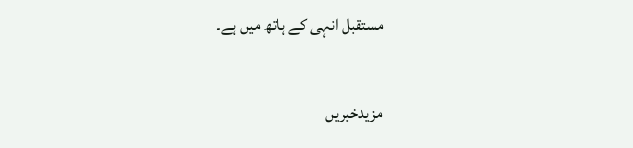مستقبل انہی کے ہاتھ میں ہے۔

مزیدخبریں